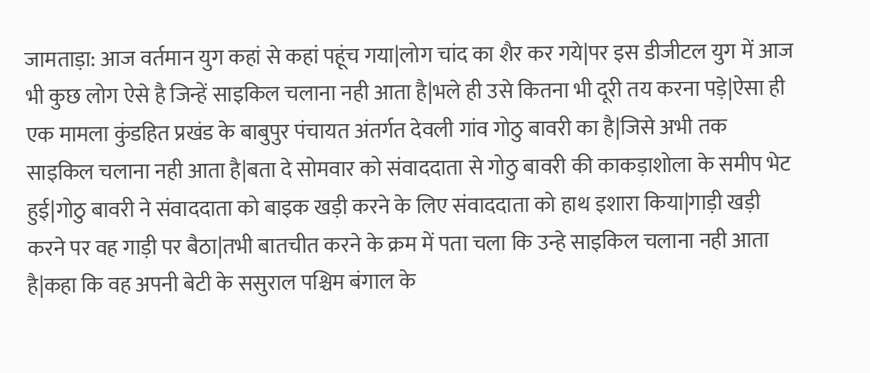जामताड़ा: आज वर्तमान युग कहां से कहां पहूंच गया|लोग चांद का शैर कर गये|पर इस डीजीटल युग में आज भी कुछ लोग ऐसे है जिन्हें साइकिल चलाना नही आता है|भले ही उसे कितना भी दूरी तय करना पड़े|ऐसा ही एक मामला कुंडहित प्रखंड के बाबुपुर पंचायत अंतर्गत देवली गांव गोठु बावरी का है|जिसे अभी तक साइकिल चलाना नही आता है|बता दे सोमवार को संवाददाता से गोठु बावरी की काकड़ाशोला के समीप भेट हुई|गोठु बावरी ने संवाददाता को बाइक खड़ी करने के लिए संवाददाता को हाथ इशारा किया|गाड़ी खड़ी करने पर वह गाड़ी पर बैठा|तभी बातचीत करने के क्रम में पता चला कि उन्हे साइकिल चलाना नही आता है|कहा कि वह अपनी बेटी के ससुराल पश्चिम बंगाल के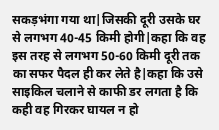सकड़भंगा गया था|जिसकी दूरी उसके घर से लगभग 40-45 किमी होगी|कहा कि वह इस तरह से लगभग 50-60 किमी दूरी तक का सफर पैदल ही कर लेते है|कहा कि उसे साइकिल चलाने से काफी डर लगता है कि कही वह गिरकर घायल न हो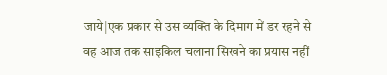जाये|एक प्रकार से उस व्यक्ति के दिमाग में डर रहने से वह आज तक साइकिल चलाना सिखने का प्रयास नहीं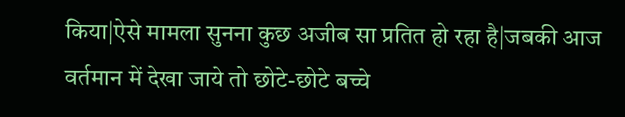किया|ऐसे मामला सुनना कुछ अजीब सा प्रतित हो रहा है|जबकी आज वर्तमान में देखा जाये तो छोटे-छोटे बच्चे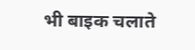भी बाइक चलाते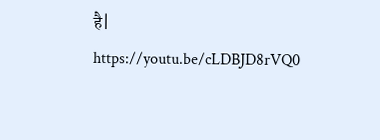है|
https://youtu.be/cLDBJD8rVQ0